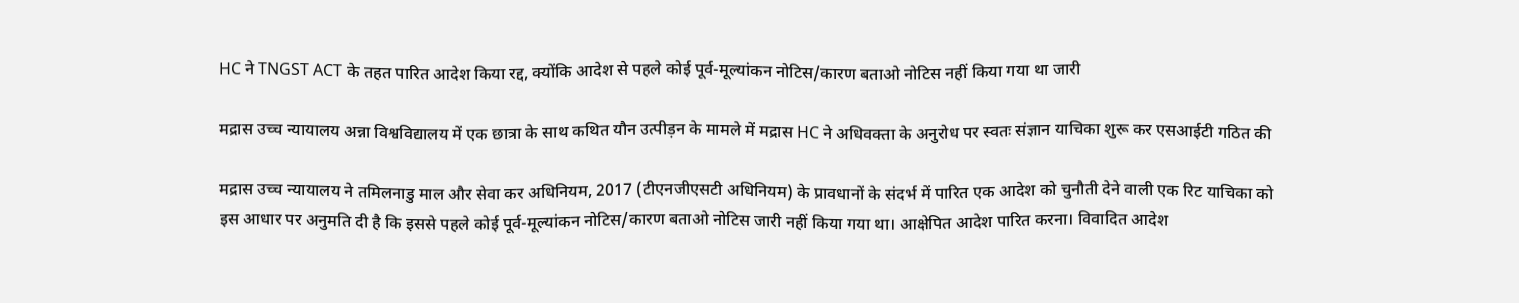HC ने TNGST ACT के तहत पारित आदेश किया रद्द, क्योंकि आदेश से पहले कोई पूर्व-मूल्यांकन नोटिस/कारण बताओ नोटिस नहीं किया गया था जारी

मद्रास उच्च न्यायालय अन्ना विश्वविद्यालय में एक छात्रा के साथ कथित यौन उत्पीड़न के मामले में मद्रास HC ने अधिवक्ता के अनुरोध पर स्वतः संज्ञान याचिका शुरू कर एसआईटी गठित की

मद्रास उच्च न्यायालय ने तमिलनाडु माल और सेवा कर अधिनियम, 2017 (टीएनजीएसटी अधिनियम) के प्रावधानों के संदर्भ में पारित एक आदेश को चुनौती देने वाली एक रिट याचिका को इस आधार पर अनुमति दी है कि इससे पहले कोई पूर्व-मूल्यांकन नोटिस/कारण बताओ नोटिस जारी नहीं किया गया था। आक्षेपित आदेश पारित करना। विवादित आदेश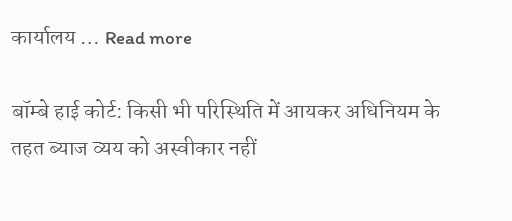कार्यालय … Read more

बॉम्बे हाई कोर्ट: किसी भी परिस्थिति में आयकर अधिनियम के तहत ब्याज व्यय को अस्वीकार नहीं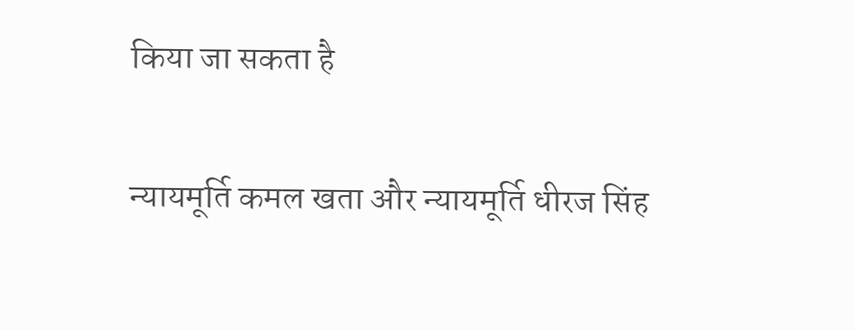किया जा सकता है

न्यायमूर्ति कमल खता और न्यायमूर्ति धीरज सिंह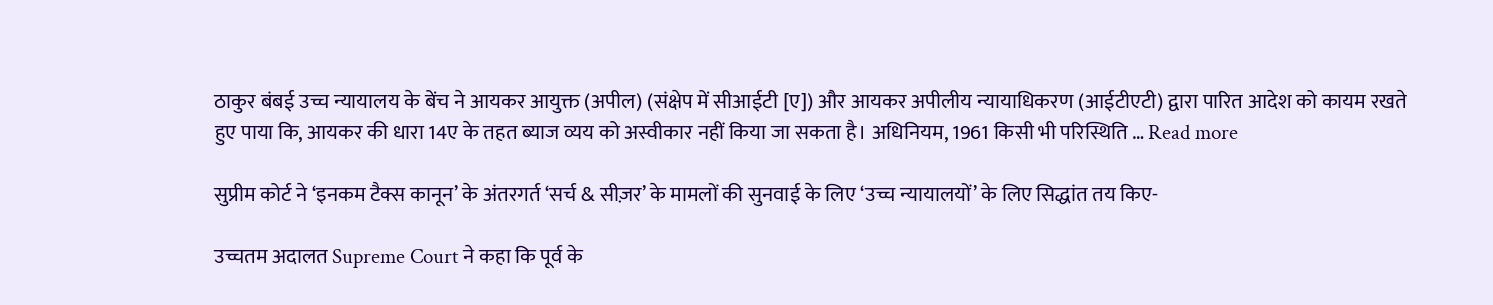ठाकुर बंबई उच्च न्यायालय के बेंच ने आयकर आयुक्त (अपील) (संक्षेप में सीआईटी [ए]) और आयकर अपीलीय न्यायाधिकरण (आईटीएटी) द्वारा पारित आदेश को कायम रखते हुए पाया कि, आयकर की धारा 14ए के तहत ब्याज व्यय को अस्वीकार नहीं किया जा सकता है। अधिनियम, 1961 किसी भी परिस्थिति … Read more

सुप्रीम कोर्ट ने ‘इनकम टैक्स कानून’ के अंतरगर्त ‘सर्च & सीज़र’ के मामलों की सुनवाई के लिए ‘उच्च न्यायालयों’ के लिए सिद्धांत तय किए-

उच्चतम अदालत Supreme Court ने कहा कि पूर्व के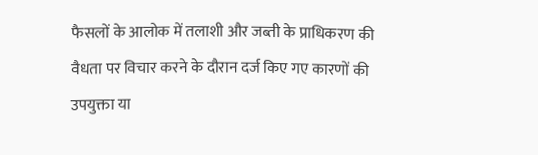फैसलों के आलोक में तलाशी और जब्ती के प्राधिकरण की वैधता पर विचार करने के दौरान दर्ज किए गए कारणों की उपयुक्ता या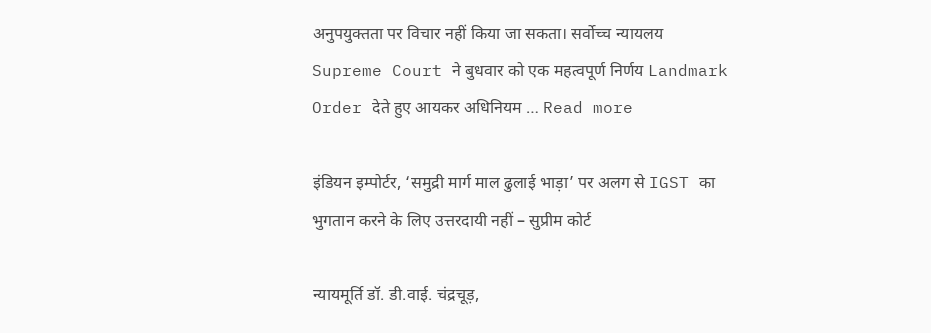अनुपयुक्तता पर विचार नहीं किया जा सकता। सर्वोच्च न्यायलय Supreme Court ने बुधवार को एक महत्वपूर्ण निर्णय Landmark Order देते हुए आयकर अधिनियम … Read more

इंडियन इम्पोर्टर, ‘समुद्री मार्ग माल ढुलाई भाड़ा’ पर अलग से IGST का भुगतान करने के लिए उत्तरदायी नहीं – सुप्रीम कोर्ट

न्यायमूर्ति डॉ. डी.वाई. चंद्रचूड़,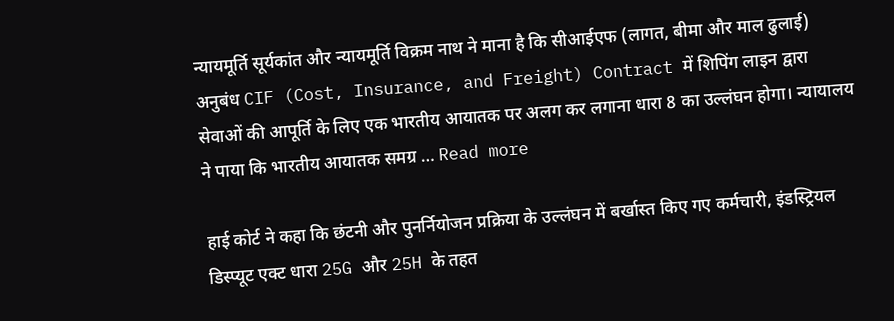न्यायमूर्ति सूर्यकांत और न्यायमूर्ति विक्रम नाथ ने माना है कि सीआईएफ (लागत, बीमा और माल ढुलाई) अनुबंध CIF (Cost, Insurance, and Freight) Contract में शिपिंग लाइन द्वारा सेवाओं की आपूर्ति के लिए एक भारतीय आयातक पर अलग कर लगाना धारा 8 का उल्लंघन होगा। न्यायालय ने पाया कि भारतीय आयातक समग्र … Read more

हाई कोर्ट ने कहा कि छंटनी और पुनर्नियोजन प्रक्रिया के उल्लंघन में बर्खास्त किए गए कर्मचारी, इंडस्ट्रियल डिस्प्यूट एक्ट धारा 25G और 25H के तहत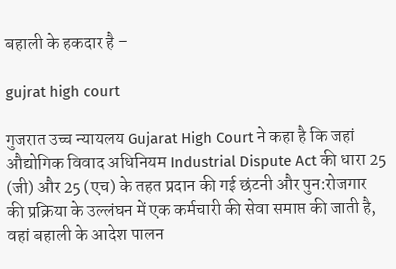बहाली के हकदार है –

gujrat high court

गुजरात उच्च न्यायलय Gujarat High Court ने कहा है कि जहां औद्योगिक विवाद अधिनियम Industrial Dispute Act की धारा 25 (जी) और 25 (एच) के तहत प्रदान की गई छंटनी और पुन:रोजगार की प्रक्रिया के उल्लंघन में एक कर्मचारी की सेवा समाप्त की जाती है, वहां बहाली के आदेश पालन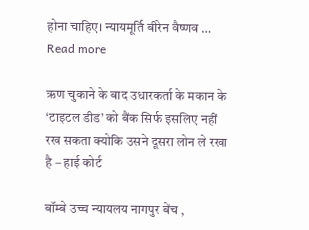होना चाहिए। न्यायमूर्ति बीरेन वैष्णव … Read more

ऋण चुकाने के बाद उधारकर्ता के मकान के ‘टाइटल डीड’ को बैंक सिर्फ इसलिए नहीं रख सकता क्योकि उसने दूसरा लोन ले रखा है – हाई कोर्ट

बॉम्बे उच्च न्यायलय नागपुर बेंच ,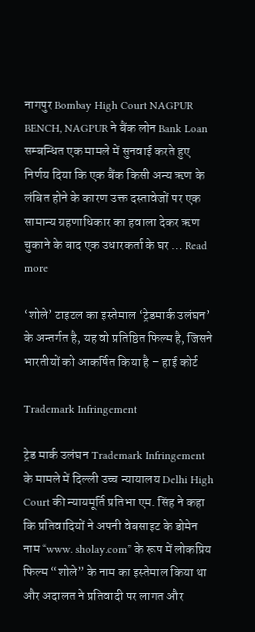नागपुर Bombay High Court NAGPUR BENCH, NAGPUR ने बैंक लोन Bank Loan सम्बन्धित एक मामले में सुनवाई करते हुए निर्णय दिया कि एक बैंक किसी अन्य ऋण के लंबित होने के कारण उक्त दस्तावेजों पर एक सामान्य ग्रहणाधिकार का हवाला देकर ऋण चुकाने के बाद एक उधारकर्ता के घर … Read more

‘शोले’ टाइटल का इस्तेमाल ‘ट्रेडमार्क उलंघन’ के अन्तर्गत है, यह वो प्रतिष्ठित फिल्म है, जिसने भारतीयों को आकर्षित किया है – हाई कोर्ट

Trademark Infringement

ट्रेड मार्क उलंघन Trademark Infringement के मामले में दिल्ली उच्च न्यायालय Delhi High Court की न्यायमूर्ति प्रतिभा एम. सिंह ने कहा कि प्रतिवादियों ने अपनी वेबसाइट के डोमेन नाम “www. sholay.com” के रूप में लोकप्रिय फिल्म “शोले” के नाम का इस्तेमाल किया था और अदालत ने प्रतिवादी पर लागत और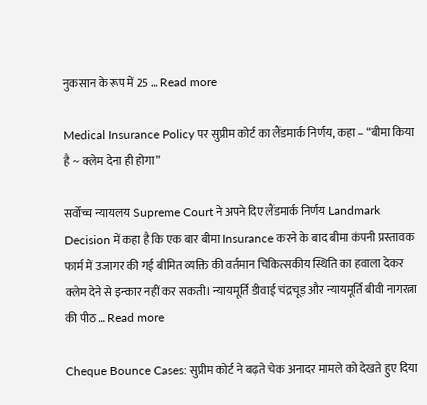नुकसान के रूप में 25 … Read more

Medical Insurance Policy पर सुप्रीम कोर्ट का लैंडमार्क निर्णय, कहा – “बीमा किया है ~ क्लेम देना ही होगा”

सर्वोच्च न्यायलय Supreme Court ने अपने दिए लैंडमार्क निर्णय Landmark Decision में कहा है कि एक बार बीमा Insurance करने के बाद बीमा कंपनी प्रस्तावक फार्म में उजागर की गई बीमित व्यक्ति की वर्तमान चिकित्सकीय स्थिति का हवाला देकर क्लेम देने से इन्कार नहीं कर सकती। न्यायमूर्ति डीवाई चंद्रचूड़ और न्यायमूर्ति बीवी नागरत्ना की पीठ … Read more

Cheque Bounce Cases: सुप्रीम कोर्ट ने बढ़ते चेक अनादर मामले को देखते हुए दिया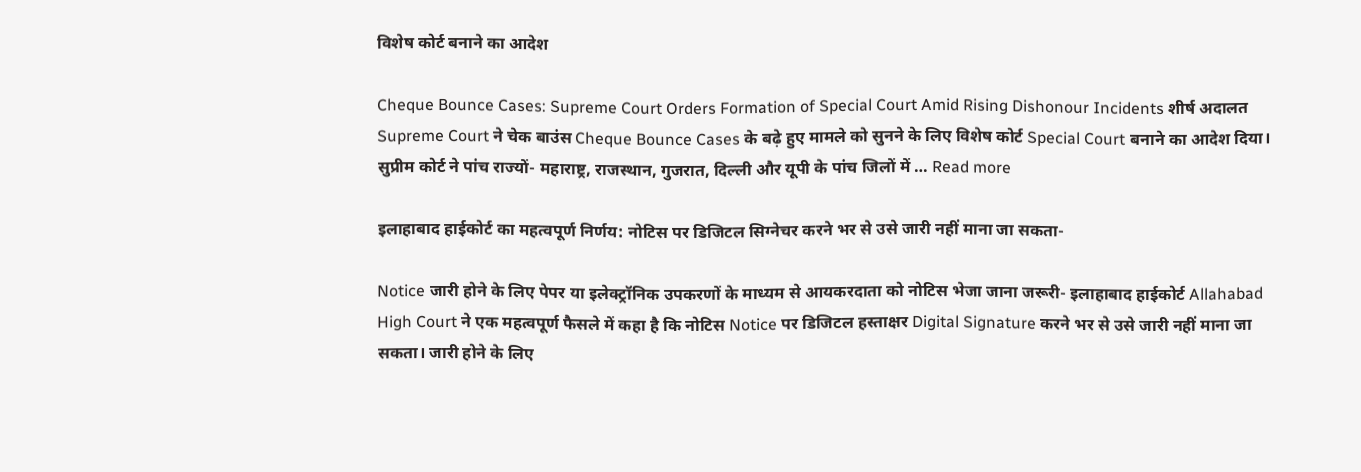विशेष कोर्ट बनाने का आदेश

Cheque Bounce Cases: Supreme Court Orders Formation of Special Court Amid Rising Dishonour Incidents शीर्ष अदालत Supreme Court ने चेक बाउंस Cheque Bounce Cases के बढ़े हुए मामले को सुनने के लिए विशेष कोर्ट Special Court बनाने का आदेश दिया। सुप्रीम कोर्ट ने पांच राज्यों- महाराष्ट्र, राजस्थान, गुजरात, दिल्ली और यूपी के पांच जिलों में … Read more

इलाहाबाद हाईकोर्ट का महत्वपूर्ण निर्णय: नोटिस पर डिजिटल सिग्नेचर करने भर से उसे जारी नहीं माना जा सकता-

Notice जारी होने के लिए पेपर या इलेक्ट्रॉनिक उपकरणों के माध्यम से आयकरदाता को नोटिस भेजा जाना जरूरी- इलाहाबाद हाईकोर्ट Allahabad High Court ने एक महत्वपूर्ण फैसले में कहा है कि नोटिस Notice पर डिजिटल हस्ताक्षर Digital Signature करने भर से उसे जारी नहीं माना जा सकता। जारी होने के लिए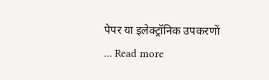पेपर या इलेक्ट्रॉनिक उपकरणों … Read more